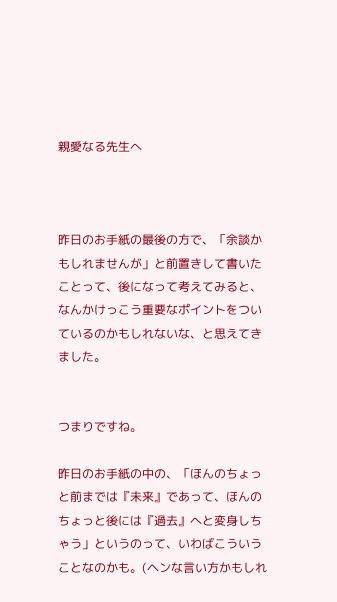親愛なる先生へ



昨日のお手紙の最後の方で、「余談かもしれませんが」と前置きして書いたことって、後になって考えてみると、なんかけっこう重要なポイントをついているのかもしれないな、と思えてきました。


つまりですね。

昨日のお手紙の中の、「ほんのちょっと前までは『未来』であって、ほんのちょっと後には『過去』へと変身しちゃう」というのって、いわばこういうことなのかも。(ヘンな言い方かもしれ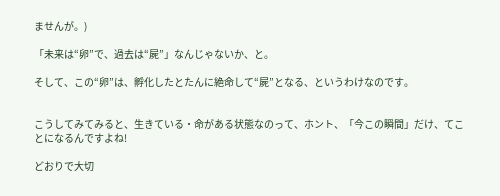ませんが。)

「未来は“卵”で、過去は“屍”」なんじゃないか、と。

そして、この“卵”は、孵化したとたんに絶命して“屍”となる、というわけなのです。


こうしてみてみると、生きている・命がある状態なのって、ホント、「今この瞬間」だけ、てことになるんですよね!

どおりで大切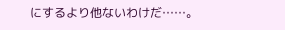にするより他ないわけだ……。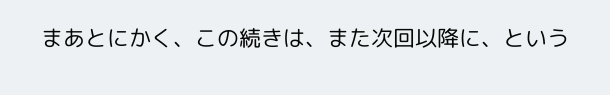まあとにかく、この続きは、また次回以降に、という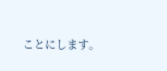ことにします。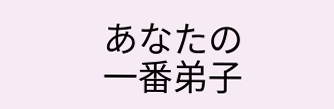あなたの一番弟子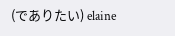(でありたい) elaine